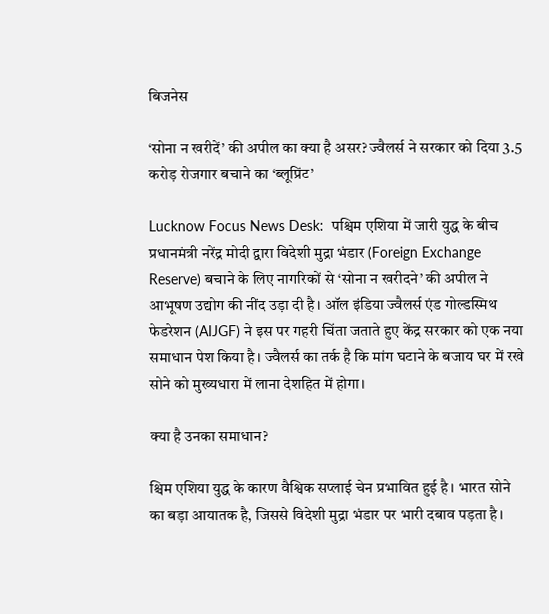बिजनेस

‘सोना न खरीदें’ की अपील का क्या है असर? ज्वैलर्स ने सरकार को दिया 3.5 करोड़ रोजगार बचाने का ‘ब्लूप्रिंट’

Lucknow Focus News Desk:  पश्चिम एशिया में जारी युद्ध के बीच प्रधानमंत्री नरेंद्र मोदी द्वारा विदेशी मुद्रा भंडार (Foreign Exchange Reserve) बचाने के लिए नागरिकों से ‘सोना न खरीदने’ की अपील ने आभूषण उद्योग की नींद उड़ा दी है। ऑल इंडिया ज्वैलर्स एंड गोल्डस्मिथ फेडरेशन (AIJGF) ने इस पर गहरी चिंता जताते हुए केंद्र सरकार को एक नया समाधान पेश किया है। ज्वैलर्स का तर्क है कि मांग घटाने के बजाय घर में रखे सोने को मुख्यधारा में लाना देशहित में होगा।

क्या है उनका समाधान?

श्चिम एशिया युद्ध के कारण वैश्विक सप्लाई चेन प्रभावित हुई है। भारत सोने का बड़ा आयातक है, जिससे विदेशी मुद्रा भंडार पर भारी दबाव पड़ता है।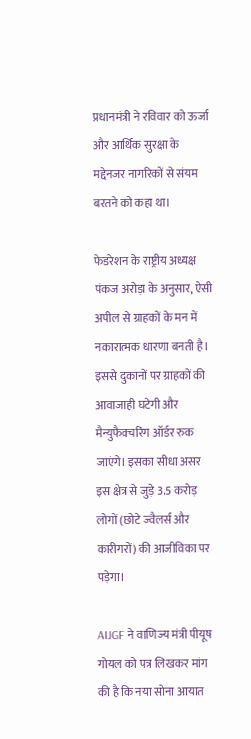प्रधानमंत्री ने रविवार को ऊर्जा और आर्थिक सुरक्षा के मद्देनजर नागरिकों से संयम बरतने को कहा था।

फेडरेशन के राष्ट्रीय अध्यक्ष पंकज अरोड़ा के अनुसार, ऐसी अपील से ग्राहकों के मन में नकारात्मक धारणा बनती है। इससे दुकानों पर ग्राहकों की आवाजाही घटेगी और मैन्युफैक्चरिंग ऑर्डर रुक जाएंगे। इसका सीधा असर इस क्षेत्र से जुड़े 3.5 करोड़ लोगों (छोटे ज्वैलर्स और कारीगरों) की आजीविका पर पड़ेगा।

AIJGF ने वाणिज्य मंत्री पीयूष गोयल को पत्र लिखकर मांग की है कि नया सोना आयात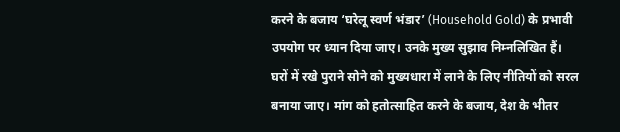करने के बजाय ‘घरेलू स्वर्ण भंडार’ (Household Gold) के प्रभावी उपयोग पर ध्यान दिया जाए। उनके मुख्य सुझाव निम्नलिखित हैं। घरों में रखे पुराने सोने को मुख्यधारा में लाने के लिए नीतियों को सरल बनाया जाए। मांग को हतोत्साहित करने के बजाय, देश के भीतर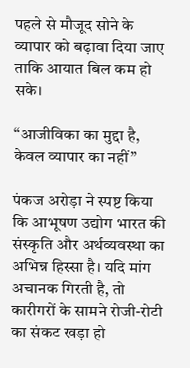पहले से मौजूद सोने के व्यापार को बढ़ावा दिया जाए ताकि आयात बिल कम हो सके।

“आजीविका का मुद्दा है, केवल व्यापार का नहीं”

पंकज अरोड़ा ने स्पष्ट किया कि आभूषण उद्योग भारत की संस्कृति और अर्थव्यवस्था का अभिन्न हिस्सा है। यदि मांग अचानक गिरती है, तो कारीगरों के सामने रोजी-रोटी का संकट खड़ा हो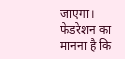जाएगा। फेडरेशन का मानना है कि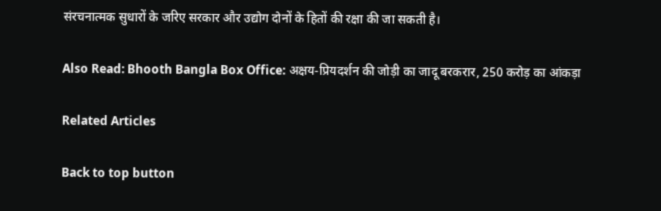संरचनात्मक सुधारों के जरिए सरकार और उद्योग दोनों के हितों की रक्षा की जा सकती है।

Also Read: Bhooth Bangla Box Office: अक्षय-प्रियदर्शन की जोड़ी का जादू बरकरार, 250 करोड़ का आंकड़ा

Related Articles

Back to top button